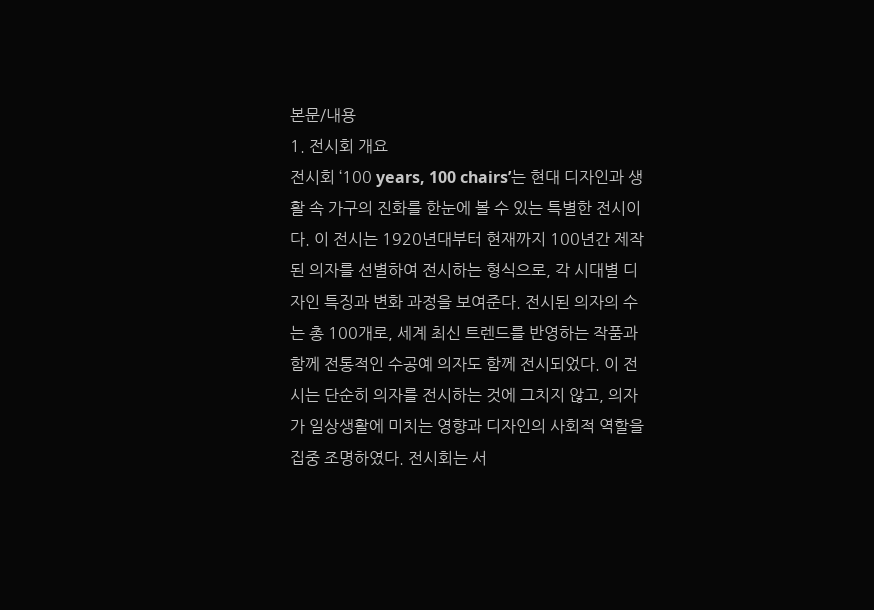본문/내용
1. 전시회 개요
전시회 ‘100 years, 100 chairs’는 현대 디자인과 생활 속 가구의 진화를 한눈에 볼 수 있는 특별한 전시이다. 이 전시는 1920년대부터 현재까지 100년간 제작된 의자를 선별하여 전시하는 형식으로, 각 시대별 디자인 특징과 변화 과정을 보여준다. 전시된 의자의 수는 총 100개로, 세계 최신 트렌드를 반영하는 작품과 함께 전통적인 수공예 의자도 함께 전시되었다. 이 전시는 단순히 의자를 전시하는 것에 그치지 않고, 의자가 일상생활에 미치는 영향과 디자인의 사회적 역할을 집중 조명하였다. 전시회는 서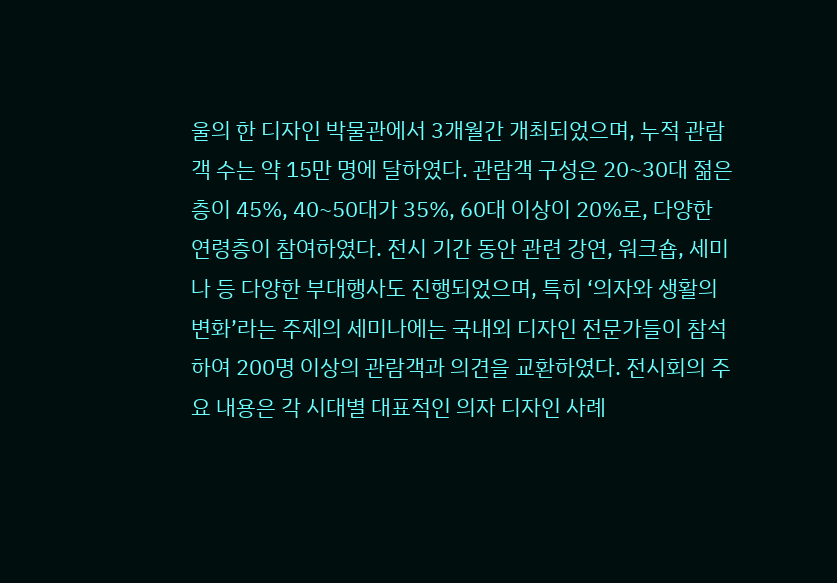울의 한 디자인 박물관에서 3개월간 개최되었으며, 누적 관람객 수는 약 15만 명에 달하였다. 관람객 구성은 20~30대 젊은층이 45%, 40~50대가 35%, 60대 이상이 20%로, 다양한 연령층이 참여하였다. 전시 기간 동안 관련 강연, 워크숍, 세미나 등 다양한 부대행사도 진행되었으며, 특히 ‘의자와 생활의 변화’라는 주제의 세미나에는 국내외 디자인 전문가들이 참석하여 200명 이상의 관람객과 의견을 교환하였다. 전시회의 주요 내용은 각 시대별 대표적인 의자 디자인 사례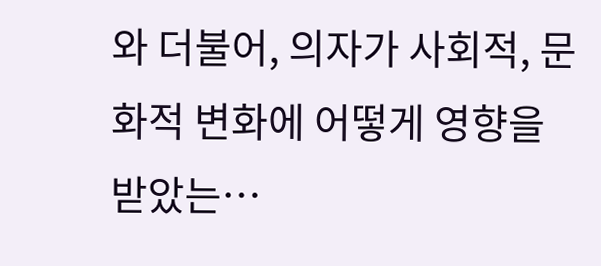와 더불어, 의자가 사회적, 문화적 변화에 어떻게 영향을 받았는…